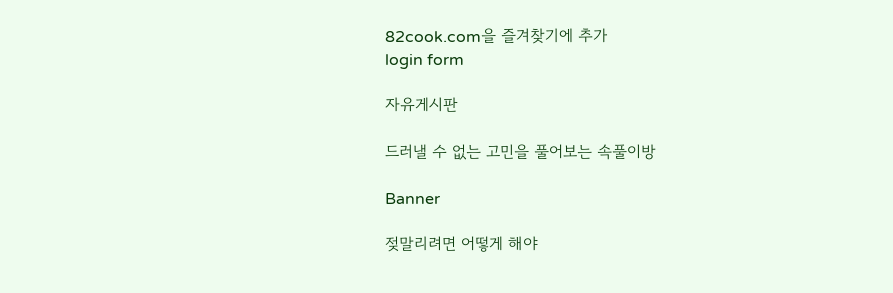82cook.com을 즐겨찾기에 추가
login form

자유게시판

드러낼 수 없는 고민을 풀어보는 속풀이방

Banner

젖말리려면 어떻게 해야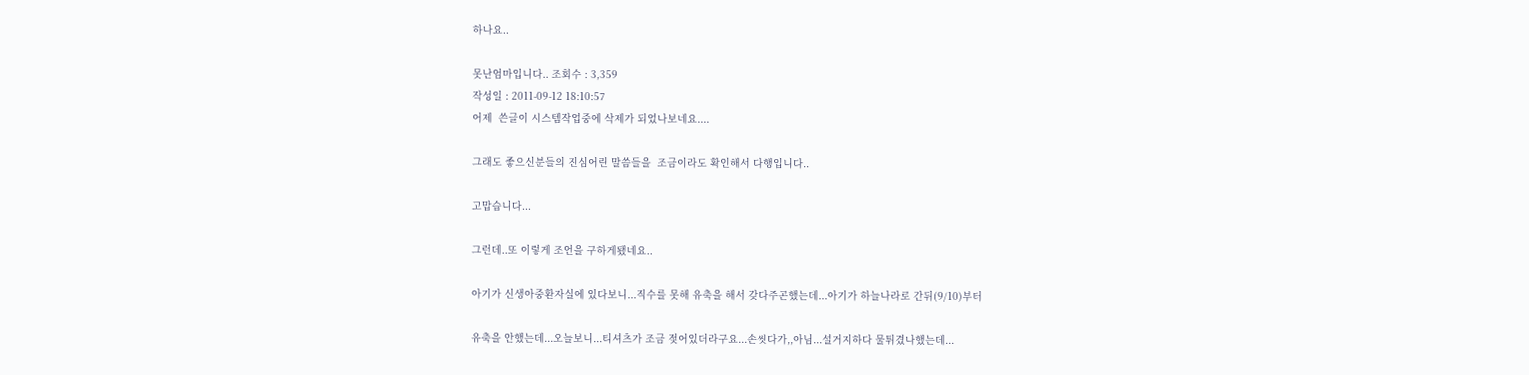하나요..

못난엄마입니다.. 조회수 : 3,359
작성일 : 2011-09-12 18:10:57
어제  쓴글이 시스템작업중에 삭제가 되었나보네요....

그래도 좋으신분들의 진심어린 말씀들을  조금이라도 확인해서 다행입니다..

고맙습니다...

그런데..또 이렇게 조언을 구하게됐네요..

아기가 신생아중환자실에 있다보니...직수를 못해 유축을 해서 갖다주곤했는데...아기가 하늘나라로 간뒤(9/10)부터

유축을 안했는데...오늘보니...티셔츠가 조금 젖어있더라구요...손씻다가,,아님...설거지하다 물튀겼나했는데...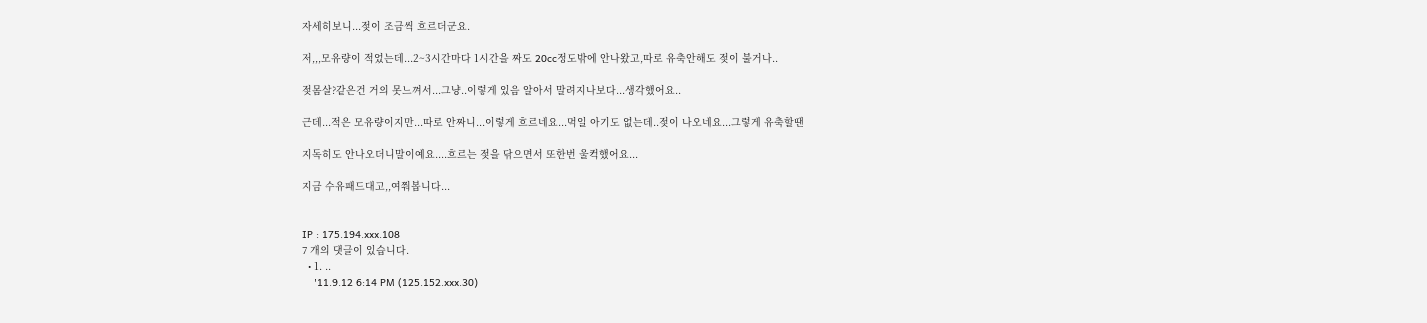자세히보니...젖이 조금씩 흐르더군요.

저,,,모유량이 적었는데...2~3시간마다 1시간을 짜도 20cc정도밖에 안나왔고,따로 유축안해도 젖이 불거나..

젖몸살?같은건 거의 못느껴서...그냥..이렇게 있음 알아서 말려지나보다...생각했어요..

근데...적은 모유량이지만...따로 안짜니...이렇게 흐르네요...먹일 아기도 없는데..젖이 나오네요...그렇게 유축할땐

지독히도 안나오더니말이예요....흐르는 젖을 닦으면서 또한번 울컥했어요...

지금 수유패드대고,,여쭤봅니다...


IP : 175.194.xxx.108
7 개의 댓글이 있습니다.
  • 1. ..
    '11.9.12 6:14 PM (125.152.xxx.30)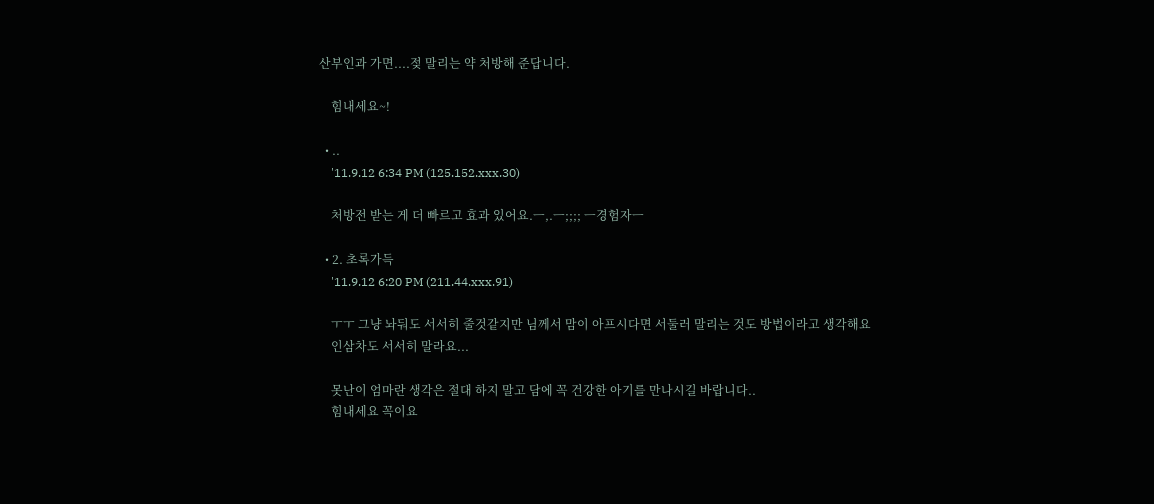산부인과 가면....젖 말리는 약 처방해 준답니다.

    힘내세요~!

  • ..
    '11.9.12 6:34 PM (125.152.xxx.30)

    처방전 받는 게 더 빠르고 효과 있어요.ㅡ,.ㅡ;;;; ㅡ경험자ㅡ

  • 2. 초록가득
    '11.9.12 6:20 PM (211.44.xxx.91)

    ㅜㅜ 그냥 놔둬도 서서히 줄것같지만 님께서 맘이 아프시다면 서둘러 말리는 것도 방법이라고 생각해요
    인삼차도 서서히 말라요...

    못난이 엄마란 생각은 절대 하지 말고 담에 꼭 건강한 아기를 만나시길 바랍니다..
    힘내세요 꼭이요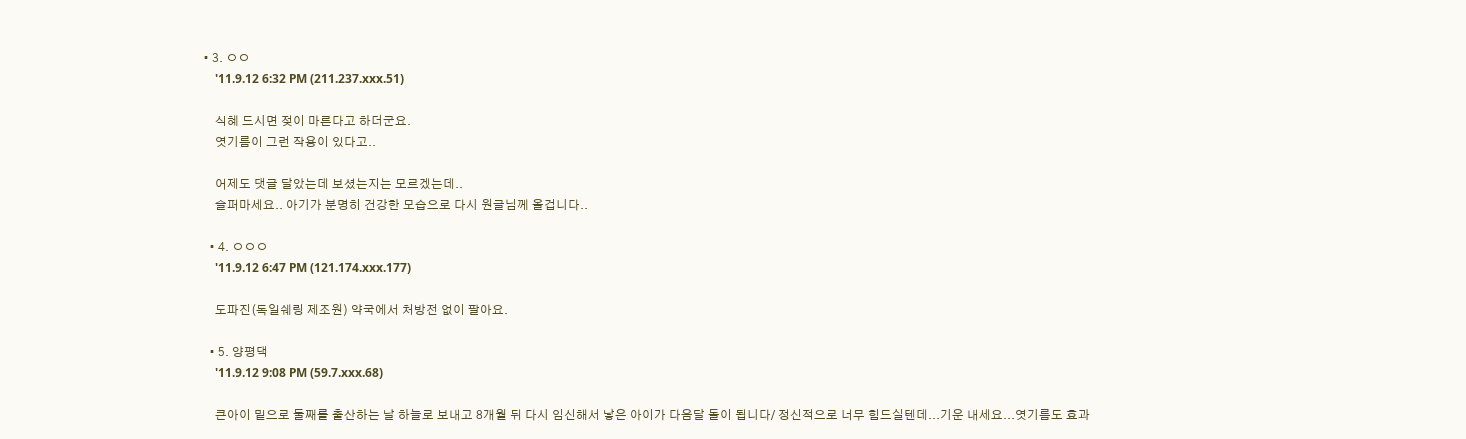• 3. ㅇㅇ
    '11.9.12 6:32 PM (211.237.xxx.51)

    식혜 드시면 젖이 마른다고 하더군요.
    엿기름이 그런 작용이 있다고..

    어제도 댓글 달았는데 보셨는지는 모르겠는데..
    슬퍼마세요.. 아기가 분명히 건강한 모습으로 다시 원글님께 올겁니다..

  • 4. ㅇㅇㅇ
    '11.9.12 6:47 PM (121.174.xxx.177)

    도파진(독일쉐링 제조원) 약국에서 처방전 없이 팔아요.

  • 5. 양평댁
    '11.9.12 9:08 PM (59.7.xxx.68)

    큰아이 밑으로 둘째를 출산하는 날 하늘로 보내고 8개월 뒤 다시 임신해서 낳은 아이가 다음달 돌이 됩니다/ 정신적으로 너무 힘드실텐데...기운 내세요...엿기름도 효과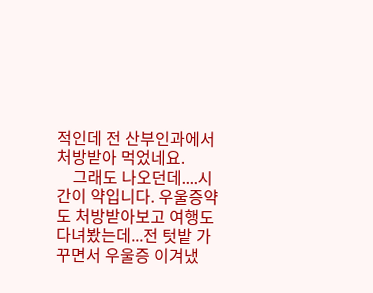적인데 전 산부인과에서 처방받아 먹었네요.
    그래도 나오던데....시간이 약입니다. 우울증약도 처방받아보고 여행도 다녀봤는데...전 텃밭 가꾸면서 우울증 이겨냈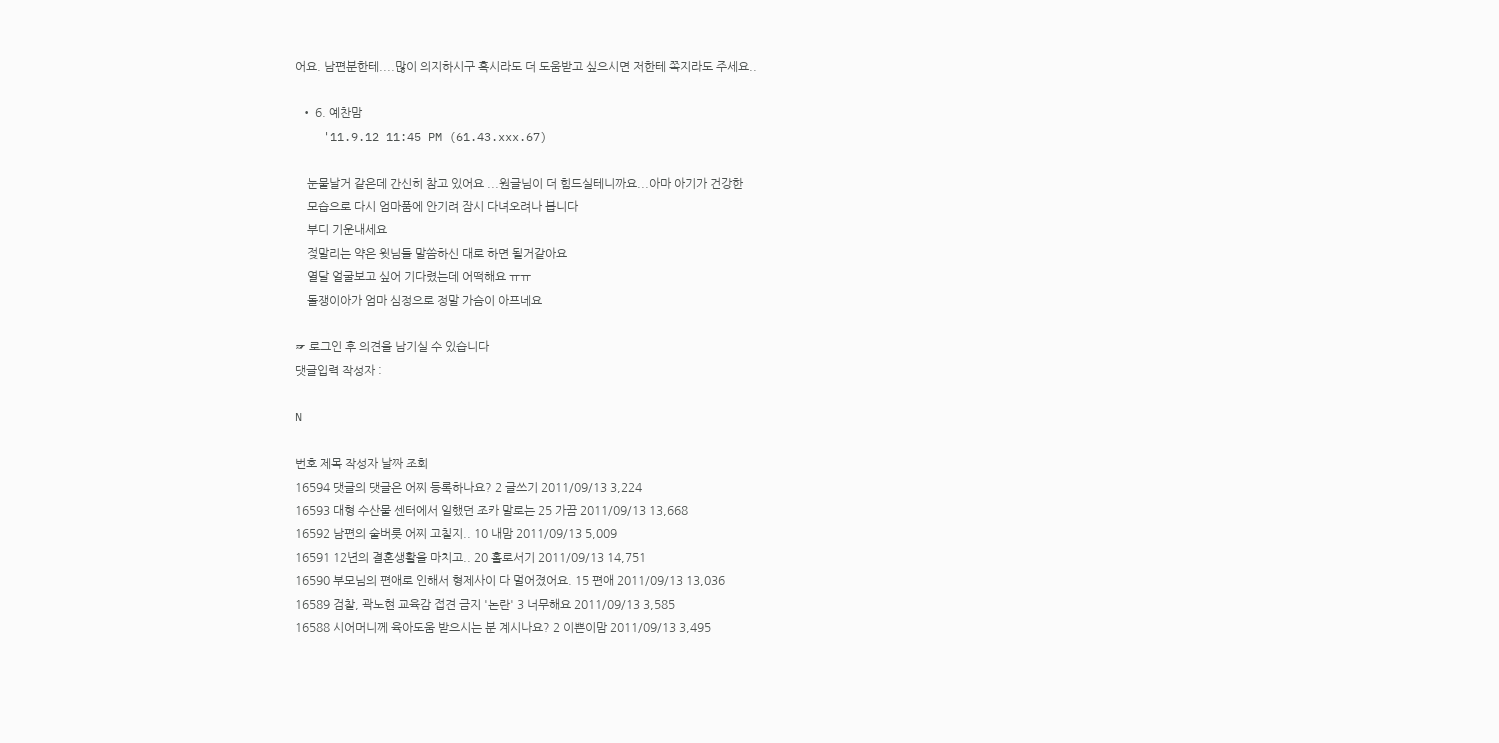어요. 남편분한테....많이 의지하시구 혹시라도 더 도움받고 싶으시면 저한테 쪽지라도 주세요..

  • 6. 예찬맘
    '11.9.12 11:45 PM (61.43.xxx.67)

    눈물날거 같은데 간신히 참고 있어요 ...원글님이 더 힘드실테니까요...아마 아기가 건강한
    모습으로 다시 엄마품에 안기려 잠시 다녀오려나 봅니다
    부디 기운내세요
    젖말리는 약은 윗님들 말씀하신 대로 하면 될거같아요
    열달 얼굴보고 싶어 기다렸는데 어떡해요 ㅠㅠ
    돌쟁이아가 엄마 심정으로 정말 가슴이 아프네요

☞ 로그인 후 의견을 남기실 수 있습니다
댓글입력 작성자 :

N

번호 제목 작성자 날짜 조회
16594 댓글의 댓글은 어찌 등록하나요? 2 글쓰기 2011/09/13 3,224
16593 대형 수산물 센터에서 일했던 조카 말로는 25 가끔 2011/09/13 13,668
16592 남편의 술버릇 어찌 고칠지.. 10 내맘 2011/09/13 5,009
16591 12년의 결혼생활을 마치고.. 20 홀로서기 2011/09/13 14,751
16590 부모님의 편애로 인해서 형제사이 다 멀어졌어요. 15 편애 2011/09/13 13,036
16589 검찰, 곽노현 교육감 접견 금지 '논란' 3 너무해요 2011/09/13 3,585
16588 시어머니께 육아도움 받으시는 분 계시나요? 2 이쁜이맘 2011/09/13 3,495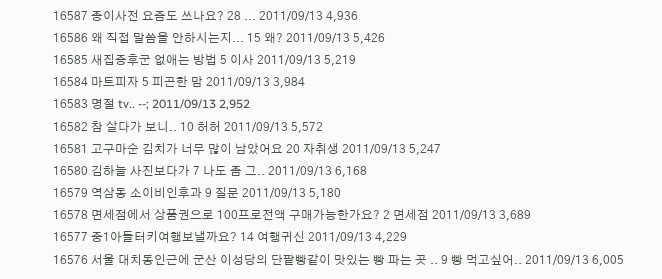16587 종이사전 요즘도 쓰나요? 28 ... 2011/09/13 4,936
16586 왜 직접 말씀을 안하시는지... 15 왜? 2011/09/13 5,426
16585 새집증후군 없애는 방법 5 이사 2011/09/13 5,219
16584 마트피자 5 피곤한 맘 2011/09/13 3,984
16583 명절 tv.. --; 2011/09/13 2,952
16582 참 살다가 보니.. 10 허허 2011/09/13 5,572
16581 고구마순 김치가 너무 많이 남았어요 20 자취생 2011/09/13 5,247
16580 김하늘 사진보다가 7 나도 좀 그.. 2011/09/13 6,168
16579 역삼동 소이비인후과 9 질문 2011/09/13 5,180
16578 면세점에서 상품권으로 100프로전액 구매가능한가요? 2 면세점 2011/09/13 3,689
16577 중1아들터키여행보낼까요? 14 여행귀신 2011/09/13 4,229
16576 서울 대치동인근에 군산 이성당의 단팥빵같이 맛있는 빵 파는 곳 .. 9 빵 먹고싶어.. 2011/09/13 6,005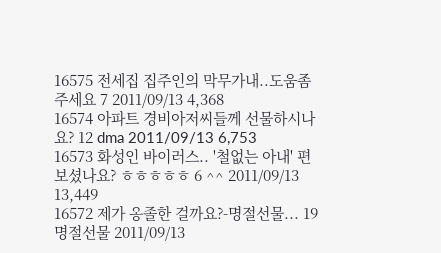16575 전세집 집주인의 막무가내..도움좀 주세요 7 2011/09/13 4,368
16574 아파트 경비아저씨들께 선물하시나요? 12 dma 2011/09/13 6,753
16573 화성인 바이러스.. '철없는 아내' 편 보셨나요? ㅎㅎㅎㅎㅎ 6 ^^ 2011/09/13 13,449
16572 제가 옹졸한 걸까요?-명절선물... 19 명절선물 2011/09/13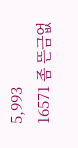5,993
16571 좀 뜬금없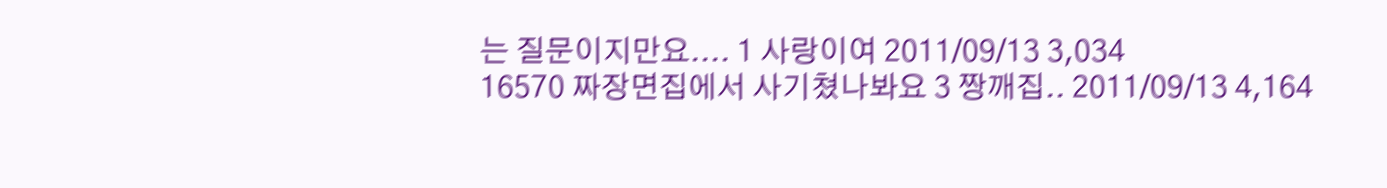는 질문이지만요.... 1 사랑이여 2011/09/13 3,034
16570 짜장면집에서 사기쳤나봐요 3 짱깨집.. 2011/09/13 4,164